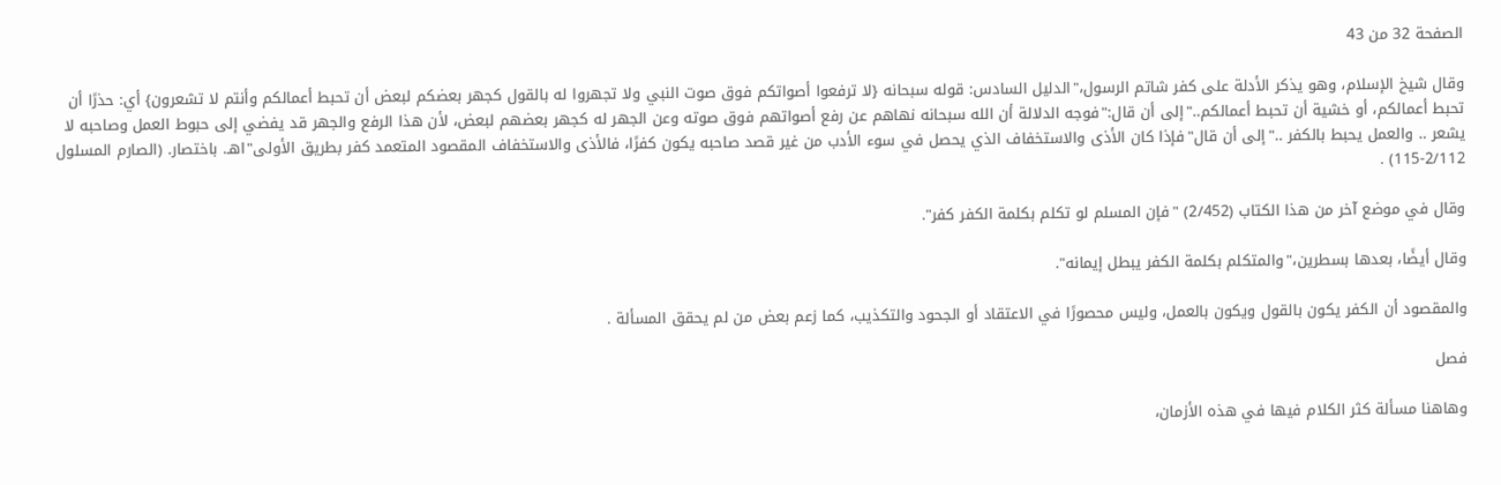الصفحة 32 من 43

وقال شيخ الإسلام، وهو يذكر الأدلة على كفر شاتم الرسول،"الدليل السادس: قوله سبحانه {لا ترفعوا أصواتكم فوق صوت النبي ولا تجهروا له بالقول كجهر بعضكم لبعض أن تحبط أعمالكم وأنتم لا تشعرون} أي: حذرًا أن تحبط أعمالكم، أو خشية أن تحبط أعمالكم.."إلى أن قال:"فوجه الدلالة أن الله سبحانه نهاهم عن رفع أصواتهم فوق صوته وعن الجهر له كجهر بعضهم لبعض، لأن هذا الرفع والجهر قد يفضي إلى حبوط العمل وصاحبه لا يشعر .. والعمل يحبط بالكفر .."إلى أن قال"فإذا كان الأذى والاستخفاف الذي يحصل في سوء الأدب من غير قصد صاحبه يكون كفرًا، فالأذى والاستخفاف المقصود المتعمد كفر بطريق الأولى"اهـ. باختصار. (الصارم المسلول 2/112-115) .

وقال في موضع آخر من هذا الكتاب (2/452) "فإن المسلم لو تكلم بكلمة الكفر كفر".

وقال أيضًا، بعدها بسطرين،"والمتكلم بكلمة الكفر يبطل إيمانه".

والمقصود أن الكفر يكون بالقول ويكون بالعمل، وليس محصورًا في الاعتقاد أو الجحود والتكذيب، كما زعم بعض من لم يحقق المسألة .

فصل

وهاهنا مسألة كثر الكلام فيها في هذه الأزمان،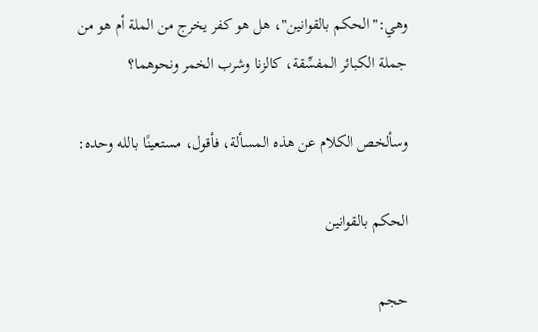وهي:"الحكم بالقوانين"، هل هو كفر يخرج من الملة أم هو من جملة الكبائر المفسِّقة، كالزنا وشرب الخمر ونحوهما؟

وسألخص الكلام عن هذه المسألة، فأقول، مستعينًا بالله وحده:

الحكم بالقوانين

حجم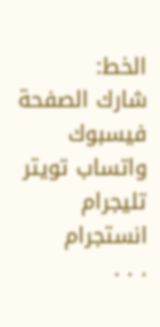الخط:
شارك الصفحة
فيسبوك واتساب تويتر تليجرام انستجرام
. . .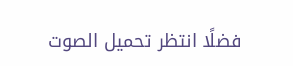فضلًا انتظر تحميل الصوت